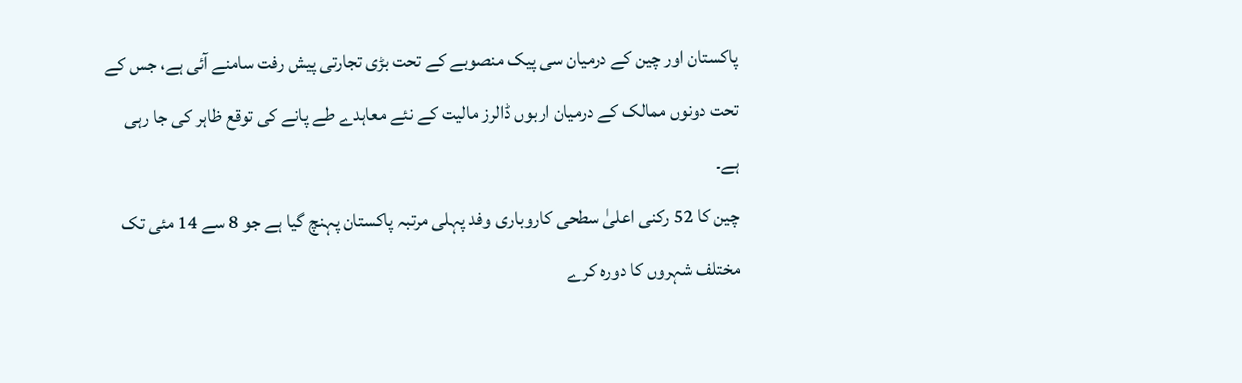پاکستان اور چین کے درمیان سی پیک منصوبے کے تحت بڑی تجارتی پیش رفت سامنے آئی ہے، جس کے تحت دونوں ممالک کے درمیان اربوں ڈالرز مالیت کے نئے معاہدے طے پانے کی توقع ظاہر کی جا رہی ہے۔
چین کا 52 رکنی اعلیٰ سطحی کاروباری وفد پہلی مرتبہ پاکستان پہنچ گیا ہے جو 8 سے 14 مئی تک مختلف شہروں کا دورہ کرے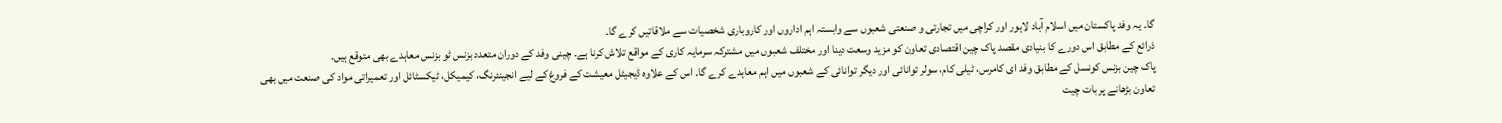گا۔ یہ وفد پاکستان میں اسلام آباد لاہور اور کراچی میں تجارتی و صنعتی شعبوں سے وابستہ اہم اداروں اور کاروباری شخصیات سے ملاقاتیں کرے گا۔
ذرائع کے مطابق اس دورے کا بنیادی مقصد پاک چین اقتصادی تعاون کو مزید وسعت دینا اور مختلف شعبوں میں مشترکہ سرمایہ کاری کے مواقع تلاش کرنا ہے۔ چینی وفد کے دوران متعدد بزنس ٹو بزنس معاہدے بھی متوقع ہیں۔
پاک چین بزنس کونسل کے مطابق وفد ای کامرس، ٹیلی کام، سولر توانائی اور دیگر توانائی کے شعبوں میں اہم معاہدے کرے گا۔ اس کے علاوہ ڈیجیٹل معیشت کے فروغ کے لیے انجینئرنگ، کیمیکل، ٹیکسٹائل اور تعمیراتی مواد کی صنعت میں بھی تعاون بڑھانے پر بات چیت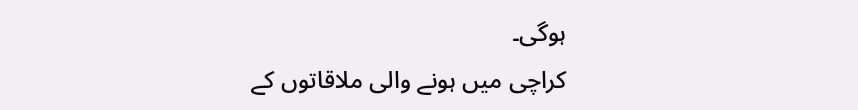ہوگی۔
کراچی میں ہونے والی ملاقاتوں کے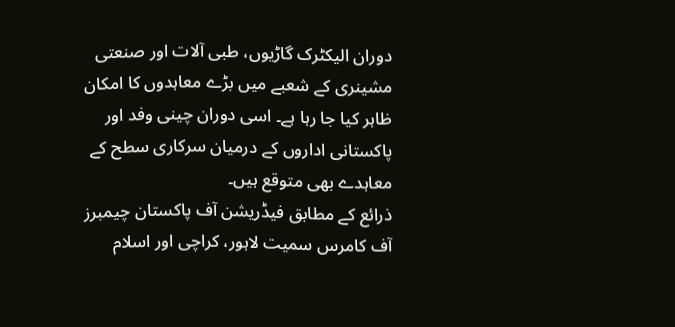دوران الیکٹرک گاڑیوں، طبی آلات اور صنعتی مشینری کے شعبے میں بڑے معاہدوں کا امکان ظاہر کیا جا رہا ہے۔ اسی دوران چینی وفد اور پاکستانی اداروں کے درمیان سرکاری سطح کے معاہدے بھی متوقع ہیں۔
ذرائع کے مطابق فیڈریشن آف پاکستان چیمبرز آف کامرس سمیت لاہور، کراچی اور اسلام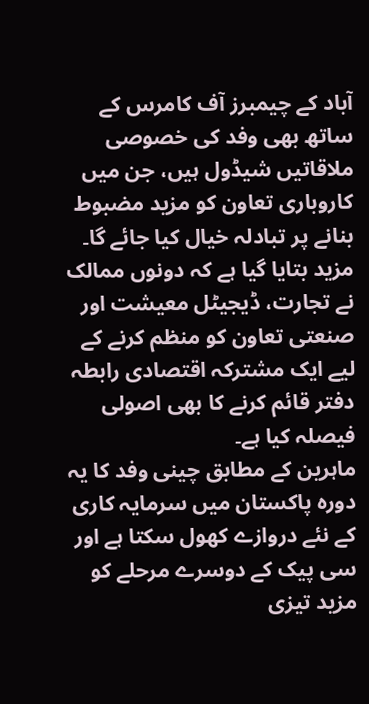آباد کے چیمبرز آف کامرس کے ساتھ بھی وفد کی خصوصی ملاقاتیں شیڈول ہیں، جن میں کاروباری تعاون کو مزید مضبوط بنانے پر تبادلہ خیال کیا جائے گا۔
مزید بتایا گیا ہے کہ دونوں ممالک نے تجارت، ڈیجیٹل معیشت اور صنعتی تعاون کو منظم کرنے کے لیے ایک مشترکہ اقتصادی رابطہ دفتر قائم کرنے کا بھی اصولی فیصلہ کیا ہے۔
ماہرین کے مطابق چینی وفد کا یہ دورہ پاکستان میں سرمایہ کاری کے نئے دروازے کھول سکتا ہے اور سی پیک کے دوسرے مرحلے کو مزید تیزی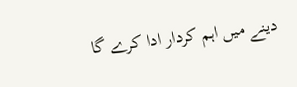دینے میں اہم کردار ادا کرے گا